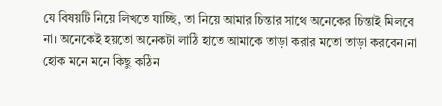যে বিষয়টি নিয়ে লিখতে যাচ্ছি, তা নিয়ে আমার চিন্তার সাথে অনেকের চিন্তাই মিলবে না। অনেকেই হয়তো অনেকটা লাঠি হাতে আমাকে তাড়া করার মতো তাড়া করবেন।না হোক মনে মনে কিছু কঠিন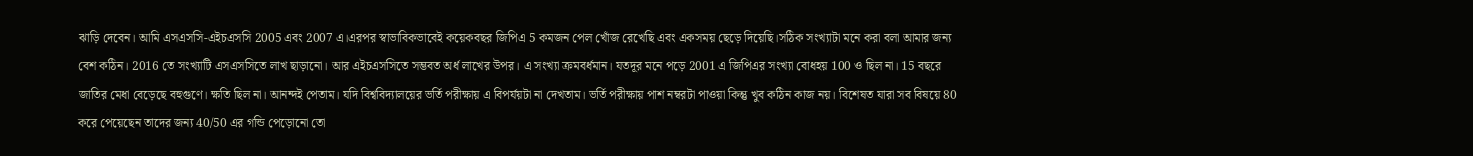ঝাড়ি দেবেন। আমি এসএসসি-এইচএসসি 2005 এবং 2007 এ।এরপর স্বাভাবিকভাবেই কয়েকবছর জিপিএ 5 কমজন পেল খোঁজ রেখেছি এবং একসময় ছেড়ে দিয়েছি।সঠিক সংখ্যাটা মনে করা বলা আমার জন্য বেশ কঠিন। 2016 তে সংখ্যাটি এসএসসিতে লাখ ছাড়ানো। আর এইচএসসিতে সম্ভবত অর্ধ লাখের উপর। এ সংখ্যা ক্রমবর্ধমান। যতদূর মনে পড়ে 2001 এ জিপিএর সংখ্যা বোধহয় 100 ও ছিল না। 15 বছরে জাতির মেধা বেড়েছে বহুগুণে। ক্ষতি ছিল না। আনন্দই পেতাম। যদি বিশ্ববিদ্যালয়ের ভর্তি পরীক্ষায় এ বিপর্যয়টা না দেখতাম। ভর্তি পরীক্ষায় পাশ নম্বরটা পাওয়া কিন্তু খুব কঠিন কাজ নয়। বিশেষত যারা সব বিষয়ে 80 করে পেয়েছেন তাদের জন্য 40/50 এর গন্ডি পেড়োনো তো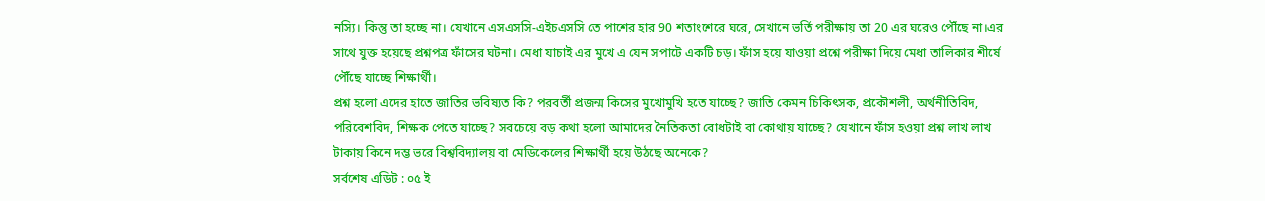নস্যি। কিন্তু তা হচ্ছে না। যেখানে এসএসসি-এইচএসসি তে পাশের হার 90 শতাংশেরে ঘরে, সেখানে ভর্তি পরীক্ষায় তা 20 এর ঘরেও পৌঁছে না।এর সাথে যুক্ত হয়েছে প্রশ্নপত্র ফাঁসের ঘটনা। মেধা যাচাই এর মুখে এ যেন সপাটে একটি চড়। ফাঁস হয়ে যাওয়া প্রশ্নে পরীক্ষা দিয়ে মেধা তালিকার শীর্ষে পৌঁছে যাচ্ছে শিক্ষার্থী।
প্রশ্ন হলো এদের হাতে জাতির ভবিষ্যত কি? পরবর্তী প্রজন্ম কিসের মুখোমুখি হতে যাচ্ছে? জাতি কেমন চিকিৎসক, প্রকৌশলী, অর্থনীতিবিদ, পরিবেশবিদ, শিক্ষক পেতে যাচ্ছে? সবচেয়ে বড় কথা হলো আমাদের নৈতিকতা বোধটাই বা কোথায় যাচ্ছে? যেখানে ফাঁস হওয়া প্রশ্ন লাখ লাখ টাকায় কিনে দম্ভ ভরে বিশ্ববিদ্যালয় বা মেডিকেলের শিক্ষার্থী হয়ে উঠছে অনেকে?
সর্বশেষ এডিট : ০৫ ই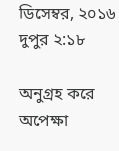ডিসেম্বর, ২০১৬ দুপুর ২:১৮

অনুগ্রহ করে অপেক্ষা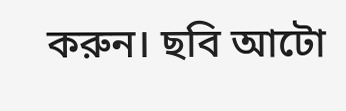করুন। ছবি আটো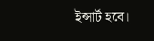ইন্সার্ট হবে।